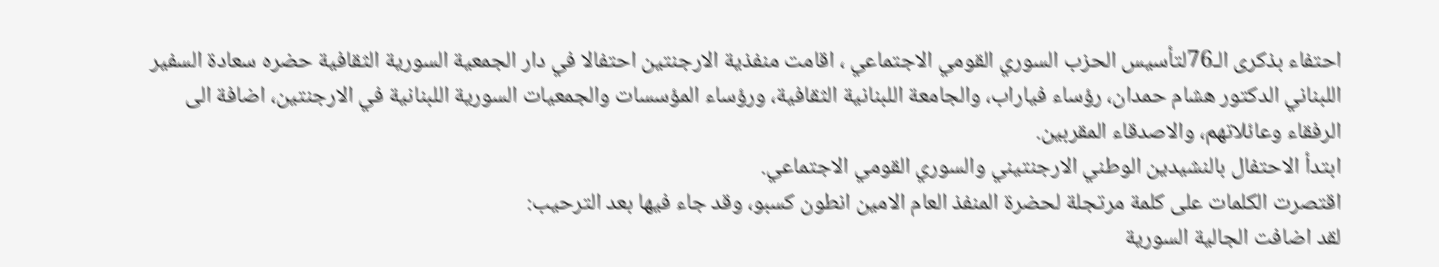احتفاء بذكرى الـ76لتأسيس الحزب السوري القومي الاجتماعي ، اقامت منفذية الارجنتين احتفالا في دار الجمعية السورية الثقافية حضره سعادة السفير اللبناني الدكتور هشام حمدان، رؤساء فياراب، والجامعة اللبنانية الثقافية، ورؤساء المؤسسات والجمعيات السورية اللبنانية في الارجنتين، اضافة الى الرفقاء وعائلاتهم، والاصدقاء المقربين.
ابتدأ الاحتفال بالنشيدين الوطني الارجنتيني والسوري القومي الاجتماعي.
اقتصرت الكلمات على كلمة مرتجلة لحضرة المنفذ العام الامين انطون كسبو، وقد جاء فيها بعد الترحيب:
لقد اضافت الجالية السورية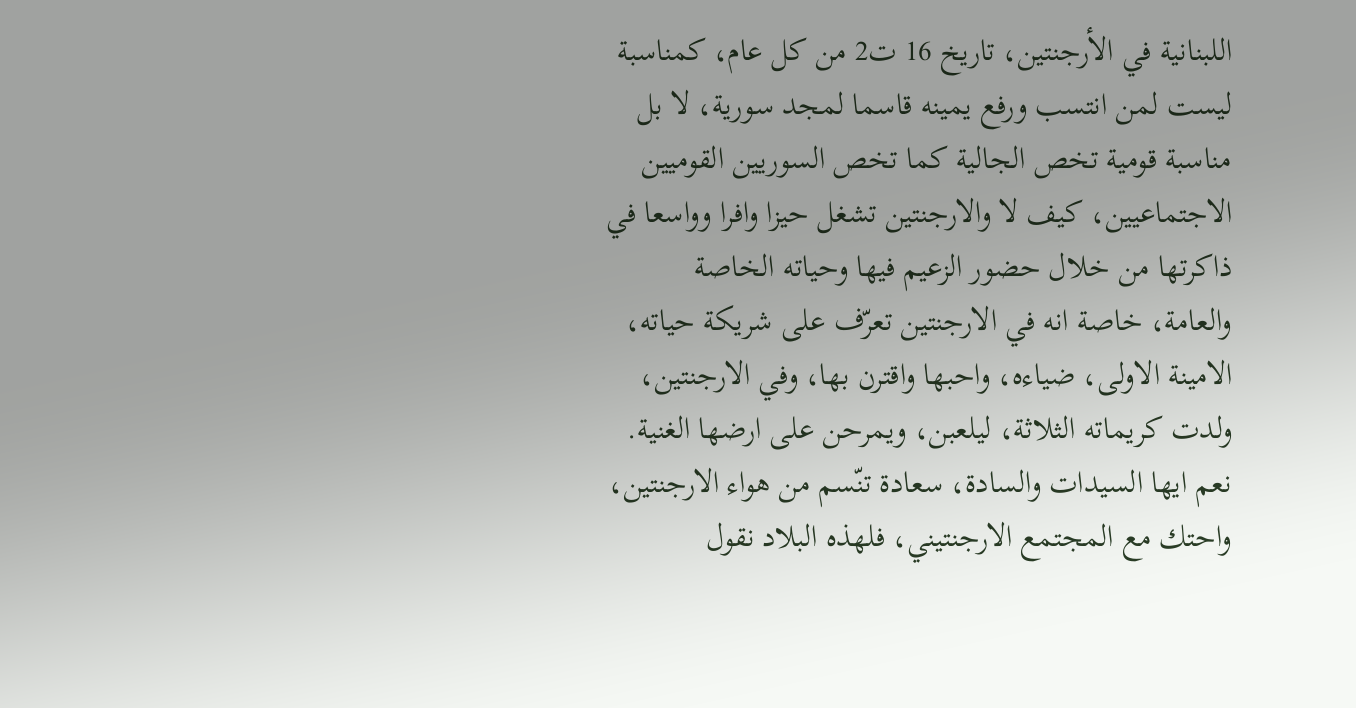اللبنانية في الأرجنتين، تاريخ 16 ت2 من كل عام، كمناسبة ليست لمن انتسب ورفع يمينه قاسما لمجد سورية، لا بل مناسبة قومية تخص الجالية كما تخص السوريين القوميين الاجتماعيين، كيف لا والارجنتين تشغل حيزا وافرا وواسعا في ذاكرتها من خلال حضور الزعيم فيها وحياته الخاصة والعامة، خاصة انه في الارجنتين تعرّف على شريكة حياته، الامينة الاولى، ضياءه، واحبها واقترن بها، وفي الارجنتين، ولدت كريماته الثلاثة، ليلعبن، ويمرحن على ارضها الغنية.
نعم ايها السيدات والسادة، سعادة تنّسم من هواء الارجنتين، واحتك مع المجتمع الارجنتيني، فلهذه البلاد نقول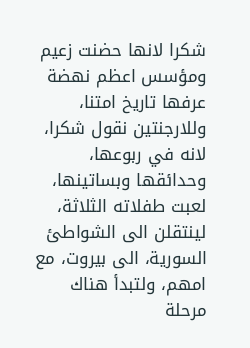شكرا لانها حضنت زعيم ومؤسس اعظم نهضة عرفها تاريخ امتنا، وللارجنتين نقول شكرا، لانه في ربوعها، وحدائقها وبساتينها، لعبت طفلاته الثلاثة، لينتقلن الى الشواطئ السورية، الى بيروت، مع امهم، ولتبدأ هناك مرحلة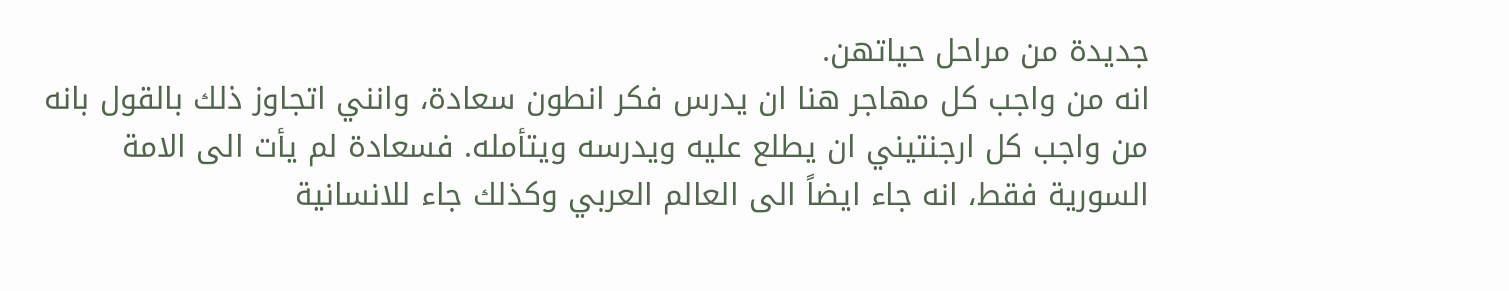جديدة من مراحل حياتهن.
انه من واجب كل مهاجر هنا ان يدرس فكر انطون سعادة، وانني اتجاوز ذلك بالقول بانه من واجب كل ارجنتيني ان يطلع عليه ويدرسه ويتأمله. فسعادة لم يأت الى الامة السورية فقط، انه جاء ايضاً الى العالم العربي وكذلك جاء للانسانية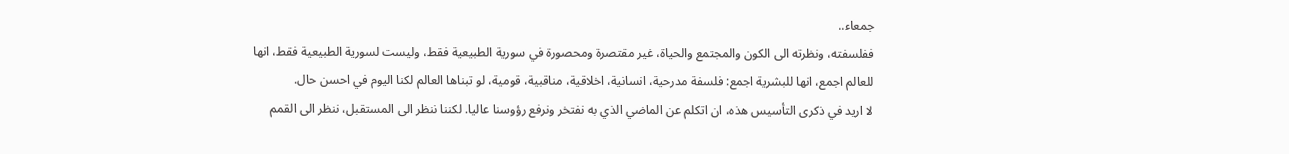جمعاء..
ففلسفته، ونظرته الى الكون والمجتمع والحياة، غير مقتصرة ومحصورة في سورية الطبيعية فقط، وليست لسورية الطبيعية فقط، انها للعالم اجمع، انها للبشرية اجمع: فلسفة مدرحية، انسانية، اخلاقية، مناقبية، قومية، لو تبناها العالم لكنا اليوم في احسن حال.
لا اريد في ذكرى التأسيس هذه، ان اتكلم عن الماضي الذي به نفتخر ونرفع رؤوسنا عاليا. لكننا ننظر الى المستقبل، ننظر الى القمم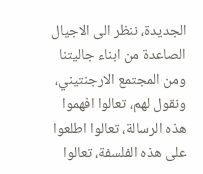الجديدة، ننظر الى الاجيال الصاعدة من ابناء جاليتنا ومن المجتمع الارجنتيني، ونقول لهم، تعالوا افهموا هذه الرسالة، تعالوا اطلعوا على هذه الفلسفة، تعالوا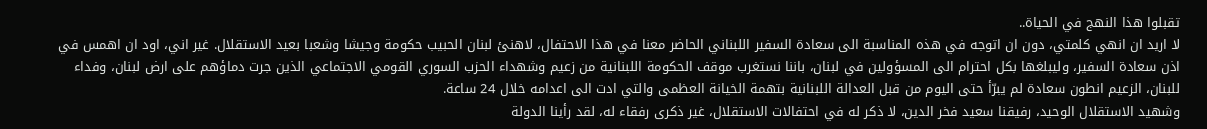تقبلوا هذا النهج في الحياة..
لا اريد ان انهي كلمتي، دون ان اتوجه في هذه المناسبة الى سعادة السفير اللبناني الحاضر معنا في هذا الاحتفال، لاهنئ لبنان الحبيب حكومة وجيشا وشعبا بعيد الاستقلال. غير اني، اود ان اهمس في اذن سعادة السفير، وليبلغها بكل احترام الى المسؤولين في لبنان، باننا نستغرب موقف الحكومة اللبنانية من زعيم وشهداء الحزب السوري القومي الاجتماعي الذين جرت دماؤهم على ارض لبنان، وفداء للبنان، الزعيم انطون سعادة لم يبرّأ حتى اليوم من قبل العدالة اللبنانية بتهمة الخيانة العظمى والتي ادت الى اعدامه خلال 24 ساعة.
وشهيد الاستقلال الوحيد، رفيقنا سعيد فخر الدين، لا ذكر له في احتفالات الاستقلال، غير ذكرى رفقاء له، لقد رأينا الدولة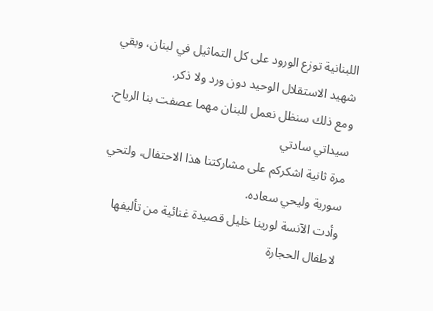اللبنانية توزع الورود على كل التماثيل في لبنان، وبقي شهيد الاستقلال الوحيد دون ورد ولا ذكر.
ومع ذلك سنظل نعمل للبنان مهما عصفت بنا الرياح.
سيداتي سادتي
مرة ثانية اشكركم على مشاركتنا هذا الاحتفال، ولتحي سورية وليحي سعاده.
وأدت الآنسة لورينا خليل قصيدة غنائية من تأليفها لاطفال الحجارة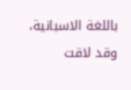باللغة الاسبانية، وقد لاقت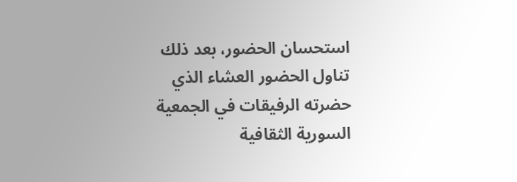استحسان الحضور، بعد ذلك تناول الحضور العشاء الذي حضرته الرفيقات في الجمعية السورية الثقافية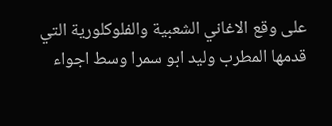على وقع الاغاني الشعبية والفلوكلورية التي قدمها المطرب وليد ابو سمرا وسط اجواء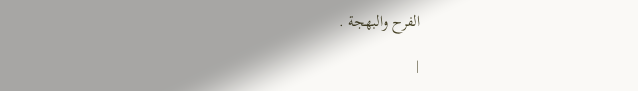الفرح والبهجة .

|